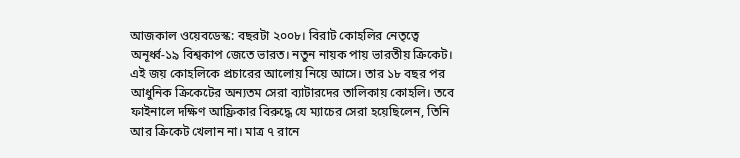আজকাল ওয়েবডেস্ক: বছরটা ২০০৮। বিরাট কোহলির নেতৃত্বে অনূর্ধ্ব-১৯ বিশ্বকাপ জেতে ভারত। নতুন নায়ক পায় ভারতীয় ক্রিকেট। এই জয় কোহলিকে প্রচারের আলোয় নিয়ে আসে। তার ১৮ বছর পর আধুনিক ক্রিকেটের অন্যতম সেরা ব্যাটারদের তালিকায় কোহলি। তবে ফাইনালে দক্ষিণ আফ্রিকার বিরুদ্ধে যে ম্যাচের সেরা হয়েছিলেন, তিনি আর ক্রিকেট খেলান না। মাত্র ৭ রানে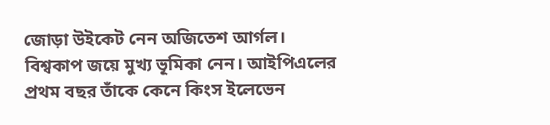জোড়া উইকেট নেন অজিতেশ আর্গল। বিশ্বকাপ জয়ে মুখ্য ভূমিকা নেন। আইপিএলের প্রথম বছর তাঁকে কেনে কিংস ইলেভেন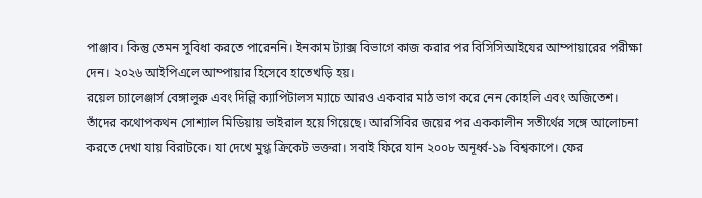পাঞ্জাব। কিন্তু তেমন সুবিধা করতে পারেননি। ইনকাম ট্যাক্স বিভাগে কাজ করার পর বিসিসিআইযের আম্পায়ারের পরীক্ষা দেন। ২০২৬ আইপিএলে আম্পায়ার হিসেবে হাতেখড়ি হয়।
রয়েল চ্যালেঞ্জার্স বেঙ্গালুরু এবং দিল্লি ক্যাপিটালস ম্যাচে আরও একবার মাঠ ভাগ করে নেন কোহলি এবং অজিতেশ। তাঁদের কথোপকথন সোশ্যাল মিডিয়ায় ভাইরাল হয়ে গিয়েছে। আরসিবির জয়ের পর এককালীন সতীর্থের সঙ্গে আলোচনা করতে দেখা যায় বিরাটকে। যা দেখে মুগ্ধ ক্রিকেট ভক্তরা। সবাই ফিরে যান ২০০৮ অনূর্ধ্ব-১৯ বিশ্বকাপে। ফের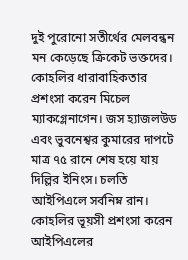দুই পুরোনো সতীর্থের মেলবন্ধন মন কেড়েছে ক্রিকেট ভক্তদের। কোহলির ধারাবাহিকতার প্রশংসা করেন মিচেল ম্যাকগ্লেনাগেন। জস হ্যাজলউড এবং ভুবনেশ্বর কুমারের দাপটে মাত্র ৭৫ রানে শেষ হয়ে যায় দিল্লির ইনিংস। চলতি আইপিএলে সর্বনিম্ন রান।
কোহলির ভূয়সী প্রশংসা করেন আইপিএলের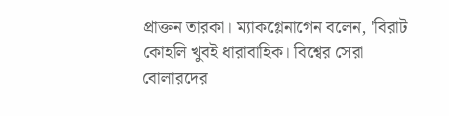প্রাক্তন তারকা। ম্যাকগ্লেনাগেন বলেন, 'বিরাট কোহলি খুবই ধারাবাহিক। বিশ্বের সেরা বোলারদের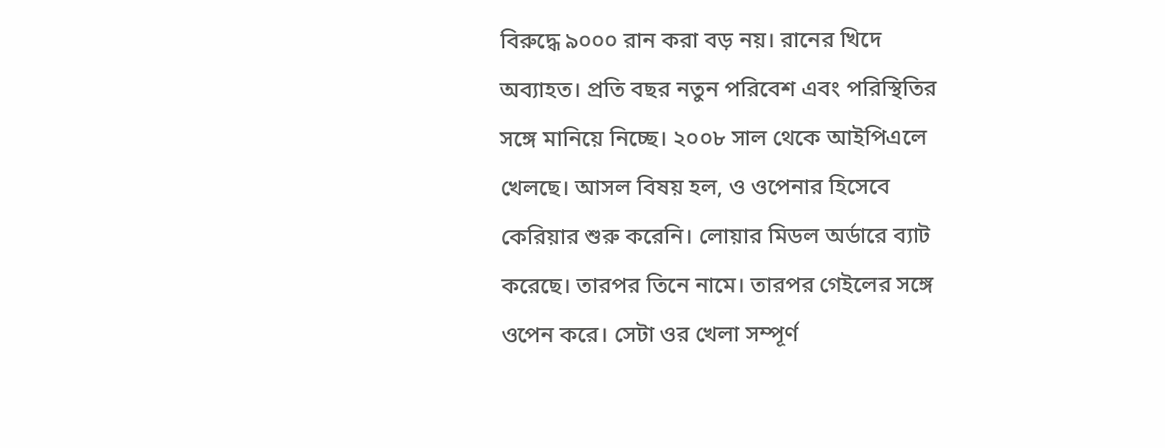বিরুদ্ধে ৯০০০ রান করা বড় নয়। রানের খিদে অব্যাহত। প্রতি বছর নতুন পরিবেশ এবং পরিস্থিতির সঙ্গে মানিয়ে নিচ্ছে। ২০০৮ সাল থেকে আইপিএলে খেলছে। আসল বিষয় হল, ও ওপেনার হিসেবে কেরিয়ার শুরু করেনি। লোয়ার মিডল অর্ডারে ব্যাট করেছে। তারপর তিনে নামে। তারপর গেইলের সঙ্গে ওপেন করে। সেটা ওর খেলা সম্পূর্ণ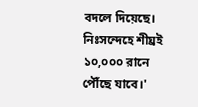বদলে দিয়েছে। নিঃসন্দেহে শীঘ্রই ১০,০০০ রানে পৌঁছে যাবে।'